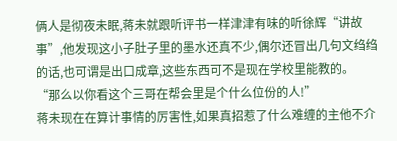俩人是彻夜未眠,蒋未就跟听评书一样津津有味的听徐辉“讲故事”,他发现这小子肚子里的墨水还真不少,偶尔还冒出几句文绉绉的话,也可谓是出口成章,这些东西可不是现在学校里能教的。
“那么以你看这个三哥在帮会里是个什么位份的人!”
蒋未现在在算计事情的厉害性,如果真招惹了什么难缠的主他不介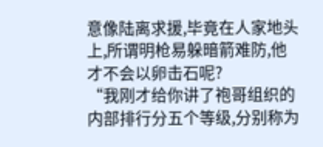意像陆离求援,毕竟在人家地头上,所谓明枪易躲暗箭难防,他才不会以卵击石呢?
“我刚才给你讲了袍哥组织的内部排行分五个等级,分别称为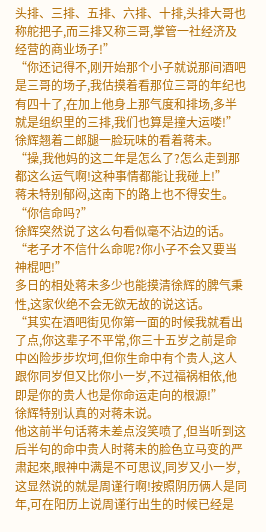头排、三排、五排、六排、十排,头排大哥也称舵把子,而三排又称三哥,掌管一社经济及经营的商业场子!”
“你还记得不,刚开始那个小子就说那间酒吧是三哥的场子,我估摸着看那位三哥的年纪也有四十了,在加上他身上那气度和排场,多半就是组织里的三排,我们也算是撞大运喽!”
徐辉翘着二郎腿一脸玩味的看着蒋未。
“操,我他妈的这二年是怎么了?怎么走到那都这么运气啊!这种事情都能让我碰上!”
蒋未特别郁闷,这南下的路上也不得安生。
“你信命吗?”
徐辉突然说了这么句看似毫不沾边的话。
“老子才不信什么命呢?你小子不会又要当神棍吧!”
多日的相处蒋未多少也能摸清徐辉的脾气秉性,这家伙绝不会无欲无故的说这话。
“其实在酒吧街见你第一面的时候我就看出了点,你这辈子不平常,你三十五岁之前是命中凶险步步坎坷,但你生命中有个贵人,这人跟你同岁但又比你小一岁,不过福祸相依,他即是你的贵人也是你命运走向的根源!”
徐辉特别认真的对蒋未说。
他这前半句话蒋未差点沒笑喷了,但当听到这后半句的命中贵人时蒋未的脸色立马变的严肃起來,眼神中满是不可思议,同岁又小一岁,这显然说的就是周谨行啊!按照阴历俩人是同年,可在阳历上说周谨行出生的时候已经是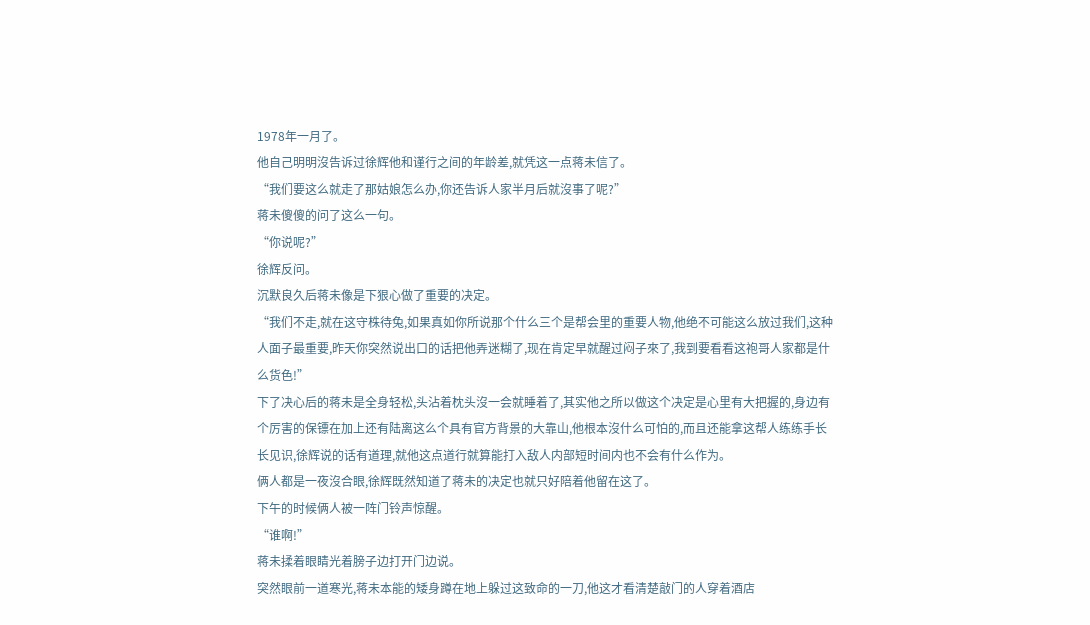1978年一月了。
他自己明明沒告诉过徐辉他和谨行之间的年龄差,就凭这一点蒋未信了。
“我们要这么就走了那姑娘怎么办,你还告诉人家半月后就沒事了呢?”
蒋未傻傻的问了这么一句。
“你说呢?”
徐辉反问。
沉默良久后蒋未像是下狠心做了重要的决定。
“我们不走,就在这守株待兔,如果真如你所说那个什么三个是帮会里的重要人物,他绝不可能这么放过我们,这种人面子最重要,昨天你突然说出口的话把他弄迷糊了,现在肯定早就醒过闷子來了,我到要看看这袍哥人家都是什么货色!”
下了决心后的蒋未是全身轻松,头沾着枕头沒一会就睡着了,其实他之所以做这个决定是心里有大把握的,身边有个厉害的保镖在加上还有陆离这么个具有官方背景的大靠山,他根本沒什么可怕的,而且还能拿这帮人练练手长长见识,徐辉说的话有道理,就他这点道行就算能打入敌人内部短时间内也不会有什么作为。
俩人都是一夜沒合眼,徐辉既然知道了蒋未的决定也就只好陪着他留在这了。
下午的时候俩人被一阵门铃声惊醒。
“谁啊!”
蒋未揉着眼睛光着膀子边打开门边说。
突然眼前一道寒光,蒋未本能的矮身蹲在地上躲过这致命的一刀,他这才看清楚敲门的人穿着酒店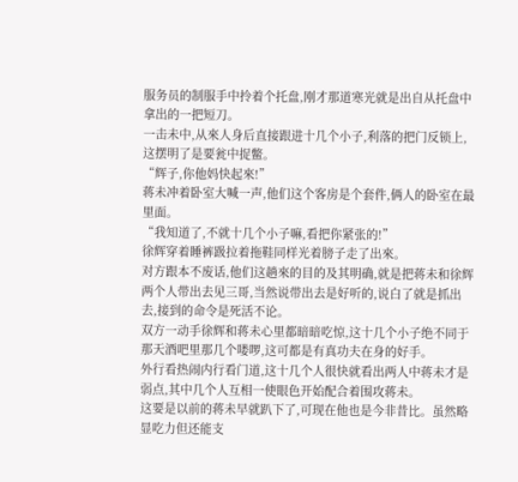服务员的制服手中拎着个托盘,刚才那道寒光就是出自从托盘中拿出的一把短刀。
一击未中,从來人身后直接跟进十几个小子,利落的把门反锁上,这摆明了是要瓮中捉鳖。
“辉子,你他妈快起來!”
蒋未冲着卧室大喊一声,他们这个客房是个套件,俩人的卧室在最里面。
“我知道了,不就十几个小子嘛,看把你紧张的!”
徐辉穿着睡裤趿拉着拖鞋同样光着膀子走了出來。
对方跟本不废话,他们这趟來的目的及其明确,就是把蒋未和徐辉两个人带出去见三哥,当然说带出去是好听的,说白了就是抓出去,接到的命令是死活不论。
双方一动手徐辉和蒋未心里都暗暗吃惊,这十几个小子绝不同于那天酒吧里那几个喽啰,这可都是有真功夫在身的好手。
外行看热闹内行看门道,这十几个人很快就看出两人中蒋未才是弱点,其中几个人互相一使眼色开始配合着围攻蒋未。
这要是以前的蒋未早就趴下了,可现在他也是今非昔比。虽然略显吃力但还能支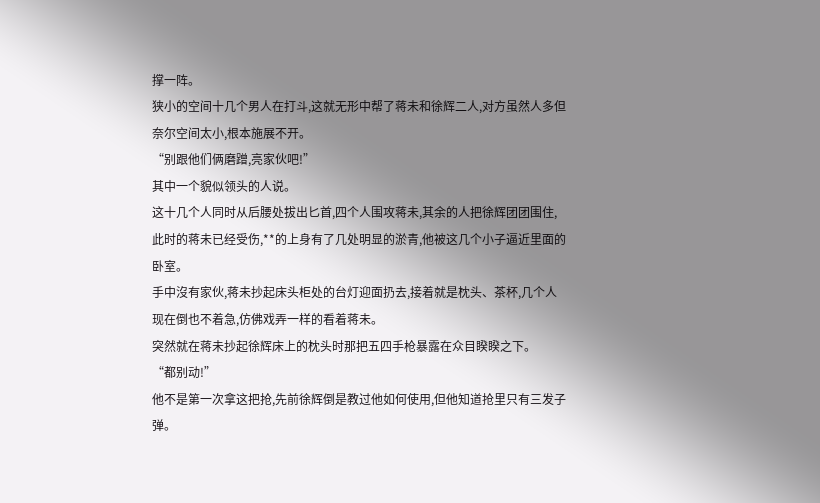撑一阵。
狭小的空间十几个男人在打斗,这就无形中帮了蒋未和徐辉二人,对方虽然人多但奈尔空间太小,根本施展不开。
“别跟他们俩磨蹭,亮家伙吧!”
其中一个貌似领头的人说。
这十几个人同时从后腰处拔出匕首,四个人围攻蒋未,其余的人把徐辉团团围住,此时的蒋未已经受伤,**的上身有了几处明显的淤青,他被这几个小子逼近里面的卧室。
手中沒有家伙,蒋未抄起床头柜处的台灯迎面扔去,接着就是枕头、茶杯,几个人现在倒也不着急,仿佛戏弄一样的看着蒋未。
突然就在蒋未抄起徐辉床上的枕头时那把五四手枪暴露在众目睽睽之下。
“都别动!”
他不是第一次拿这把抢,先前徐辉倒是教过他如何使用,但他知道抢里只有三发子弹。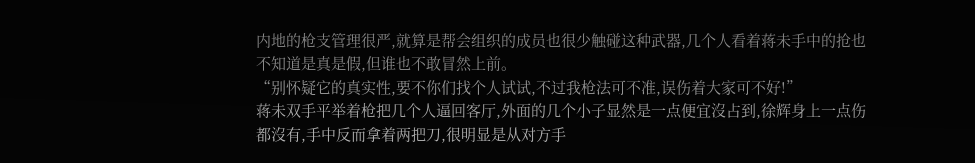内地的枪支管理很严,就算是帮会组织的成员也很少触碰这种武器,几个人看着蒋未手中的抢也不知道是真是假,但谁也不敢冒然上前。
“别怀疑它的真实性,要不你们找个人试试,不过我枪法可不准,误伤着大家可不好!”
蒋未双手平举着枪把几个人逼回客厅,外面的几个小子显然是一点便宜沒占到,徐辉身上一点伤都沒有,手中反而拿着两把刀,很明显是从对方手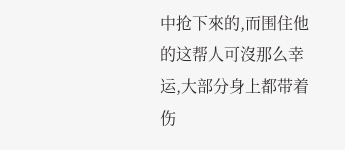中抢下來的,而围住他的这帮人可沒那么幸运,大部分身上都带着伤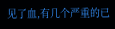见了血,有几个严重的已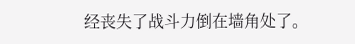经丧失了战斗力倒在墙角处了。